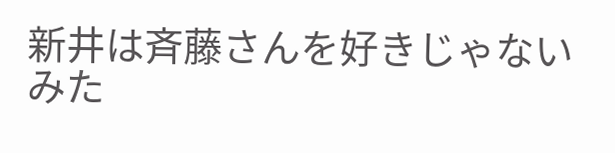新井は斉藤さんを好きじゃないみた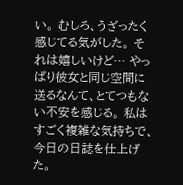い。 むしろ、うざったく感じてる気がした。 それは嬉しいけど… やっぱり彼女と同じ空間に送るなんて、とてつもない不安を感じる。 私はすごく複雑な気持ちで、今日の日誌を仕上げた。